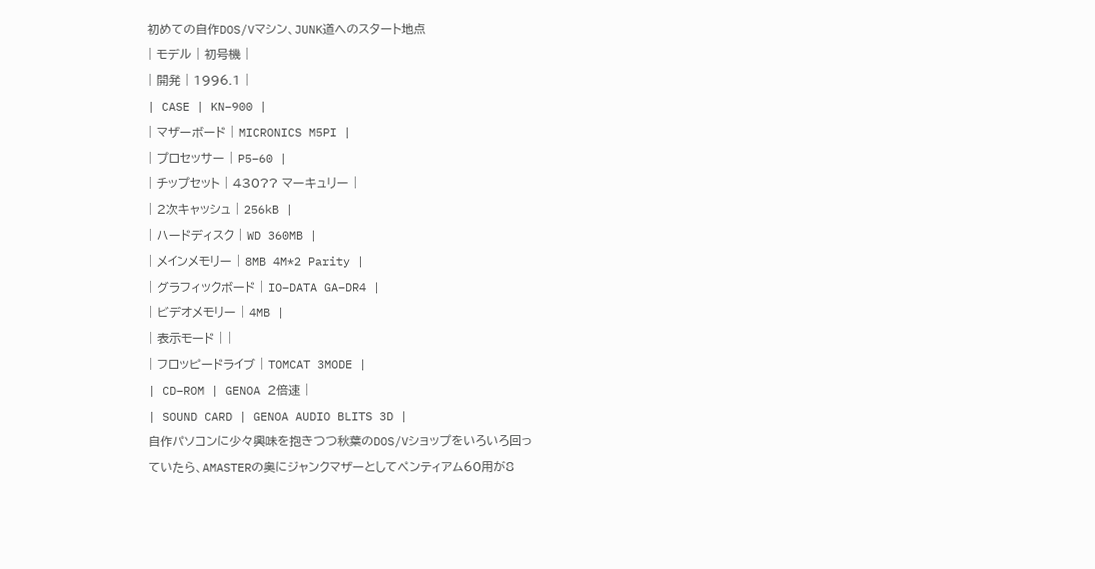初めての自作DOS/Vマシン、JUNK道へのスタート地点
| モデル | 初号機 |
| 開発 | 1996.1 |
| CASE | KN−900 |
| マザーボード | MICRONICS M5PI |
| プロセッサー | P5−60 |
| チップセット | 430?? マーキュリー |
| 2次キャッシュ | 256kB |
| ハードディスク | WD 360MB |
| メインメモリー | 8MB 4M*2 Parity |
| グラフィックボード | IO−DATA GA−DR4 |
| ビデオメモリー | 4MB |
| 表示モード | |
| フロッピードライブ | TOMCAT 3MODE |
| CD−ROM | GENOA 2倍速 |
| SOUND CARD | GENOA AUDIO BLITS 3D |
自作パソコンに少々興味を抱きつつ秋葉のDOS/Vショップをいろいろ回っ
ていたら、AMASTERの奥にジャンクマザーとしてペンティアム60用が8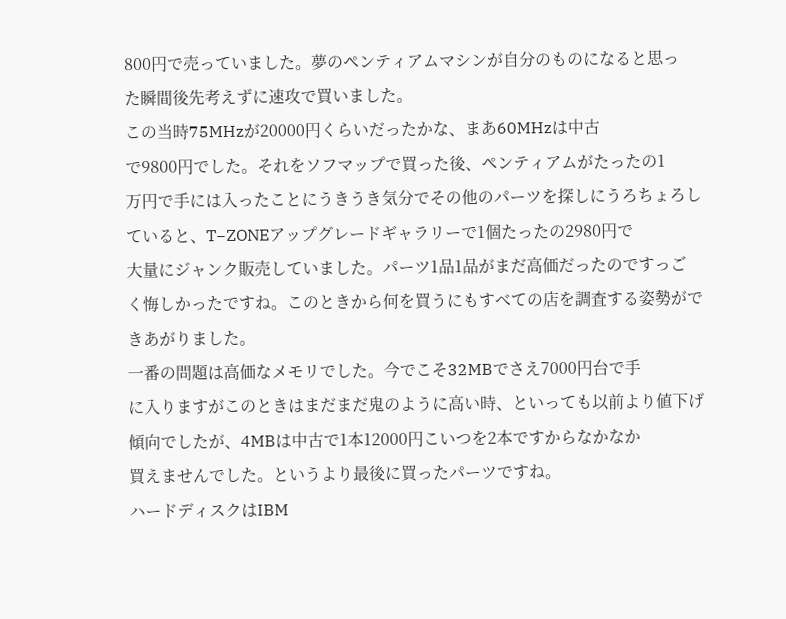800円で売っていました。夢のペンティアムマシンが自分のものになると思っ
た瞬間後先考えずに速攻で買いました。
この当時75MHzが20000円くらいだったかな、まあ60MHzは中古
で9800円でした。それをソフマップで買った後、ペンティアムがたったの1
万円で手には入ったことにうきうき気分でその他のパーツを探しにうろちょろし
ていると、T−ZONEアップグレードギャラリーで1個たったの2980円で
大量にジャンク販売していました。パーツ1品1品がまだ高価だったのですっご
く悔しかったですね。このときから何を買うにもすべての店を調査する姿勢がで
きあがりました。
一番の問題は高価なメモリでした。今でこそ32MBでさえ7000円台で手
に入りますがこのときはまだまだ鬼のように高い時、といっても以前より値下げ
傾向でしたが、4MBは中古で1本12000円こいつを2本ですからなかなか
買えませんでした。というより最後に買ったパーツですね。
ハードディスクはIBM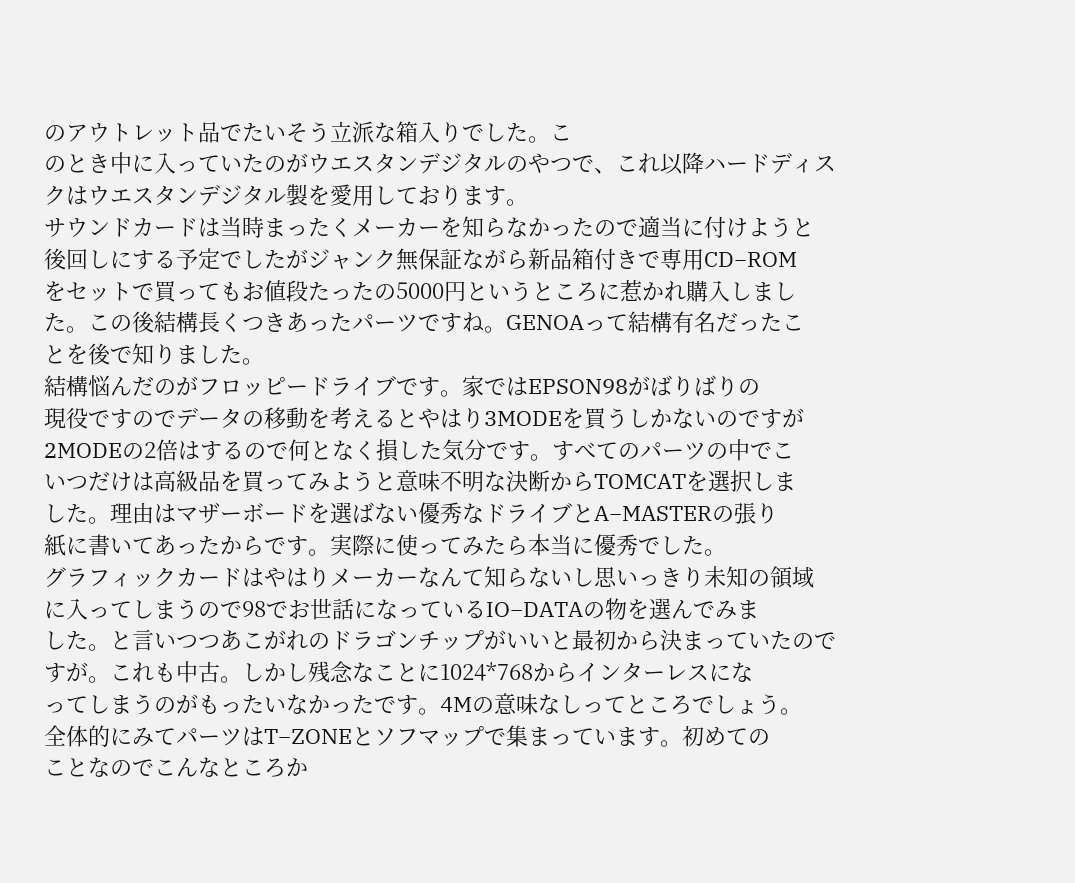のアウトレット品でたいそう立派な箱入りでした。こ
のとき中に入っていたのがウエスタンデジタルのやつで、これ以降ハードディス
クはウエスタンデジタル製を愛用しております。
サウンドカードは当時まったくメーカーを知らなかったので適当に付けようと
後回しにする予定でしたがジャンク無保証ながら新品箱付きで専用CD−ROM
をセットで買ってもお値段たったの5000円というところに惹かれ購入しまし
た。この後結構長くつきあったパーツですね。GENOAって結構有名だったこ
とを後で知りました。
結構悩んだのがフロッピードライブです。家ではEPSON98がばりばりの
現役ですのでデータの移動を考えるとやはり3MODEを買うしかないのですが
2MODEの2倍はするので何となく損した気分です。すべてのパーツの中でこ
いつだけは高級品を買ってみようと意味不明な決断からTOMCATを選択しま
した。理由はマザーボードを選ばない優秀なドライブとA−MASTERの張り
紙に書いてあったからです。実際に使ってみたら本当に優秀でした。
グラフィックカードはやはりメーカーなんて知らないし思いっきり未知の領域
に入ってしまうので98でお世話になっているIO−DATAの物を選んでみま
した。と言いつつあこがれのドラゴンチップがいいと最初から決まっていたので
すが。これも中古。しかし残念なことに1024*768からインターレスにな
ってしまうのがもったいなかったです。4Mの意味なしってところでしょう。
全体的にみてパーツはT−ZONEとソフマップで集まっています。初めての
ことなのでこんなところか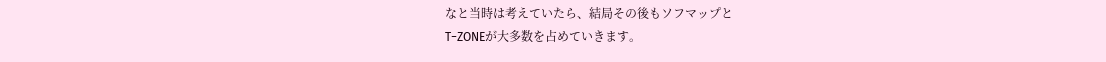なと当時は考えていたら、結局その後もソフマップと
T−ZONEが大多数を占めていきます。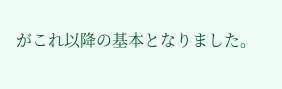がこれ以降の基本となりました。